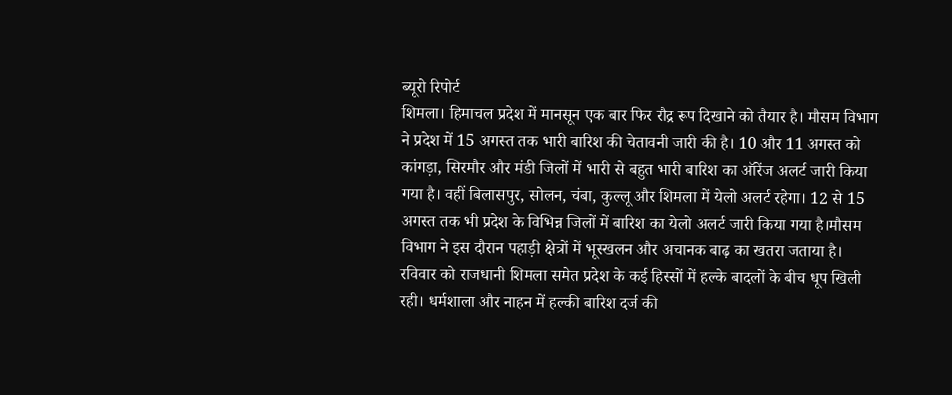ब्यूरो रिपोर्ट
शिमला। हिमाचल प्रदेश में मानसून एक बार फिर रौद्र रूप दिखाने को तैयार है। मौसम विभाग ने प्रदेश में 15 अगस्त तक भारी बारिश की चेतावनी जारी की है। 10 और 11 अगस्त को कांगड़ा, सिरमौर और मंडी जिलों में भारी से बहुत भारी बारिश का ऑरेंज अलर्ट जारी किया गया है। वहीं बिलासपुर, सोलन, चंबा, कुल्लू और शिमला में येलो अलर्ट रहेगा। 12 से 15 अगस्त तक भी प्रदेश के विभिन्न जिलों में बारिश का येलो अलर्ट जारी किया गया है।मौसम विभाग ने इस दौरान पहाड़ी क्षेत्रों में भूस्खलन और अचानक बाढ़ का खतरा जताया है। रविवार को राजधानी शिमला समेत प्रदेश के कई हिस्सों में हल्के बादलों के बीच धूप खिली रही। धर्मशाला और नाहन में हल्की बारिश दर्ज की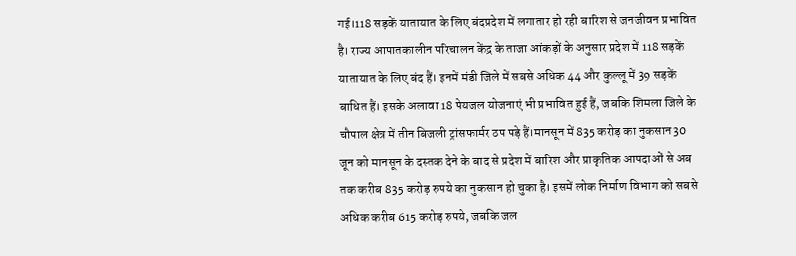गई।118 सड़कें यातायात के लिए बंदप्रदेश में लगातार हो रही बारिश से जनजीवन प्रभावित है। राज्य आपातकालीन परिचालन केंद्र के ताजा आंकड़ों के अनुसार प्रदेश में 118 सड़कें यातायात के लिए बंद हैं। इनमें मंडी जिले में सबसे अधिक 44 और कुल्लू में 39 सड़कें बाधित हैं। इसके अलावा 18 पेयजल योजनाएं भी प्रभावित हुई हैं, जबकि शिमला जिले के चौपाल क्षेत्र में तीन बिजली ट्रांसफार्मर ठप पड़े हैं।मानसून में 835 करोड़ का नुकसान30 जून को मानसून के दस्तक देने के बाद से प्रदेश में बारिश और प्राकृतिक आपदाओं से अब तक करीब 835 करोड़ रुपये का नुकसान हो चुका है। इसमें लोक निर्माण विभाग को सबसे अधिक करीब 615 करोड़ रुपये, जबकि जल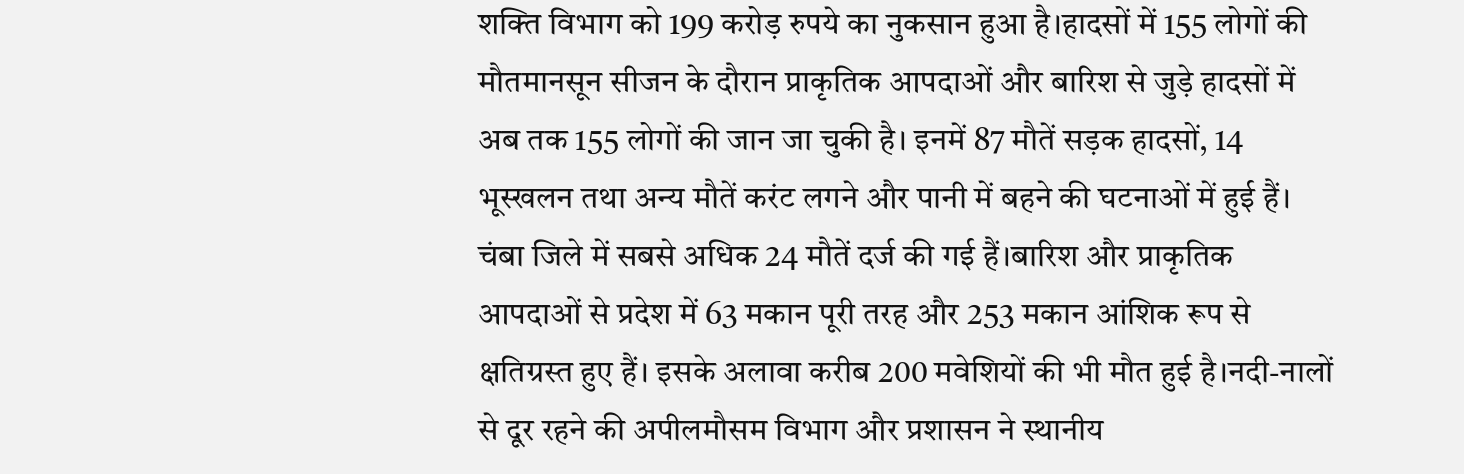शक्ति विभाग को 199 करोड़ रुपये का नुकसान हुआ है।हादसों में 155 लोगों की मौतमानसून सीजन के दौरान प्राकृतिक आपदाओं और बारिश से जुड़े हादसों में अब तक 155 लोगों की जान जा चुकी है। इनमें 87 मौतें सड़क हादसों, 14 भूस्खलन तथा अन्य मौतें करंट लगने और पानी में बहने की घटनाओं में हुई हैं। चंबा जिले में सबसे अधिक 24 मौतें दर्ज की गई हैं।बारिश और प्राकृतिक आपदाओं से प्रदेश में 63 मकान पूरी तरह और 253 मकान आंशिक रूप से क्षतिग्रस्त हुए हैं। इसके अलावा करीब 200 मवेशियों की भी मौत हुई है।नदी-नालों से दूर रहने की अपीलमौसम विभाग और प्रशासन ने स्थानीय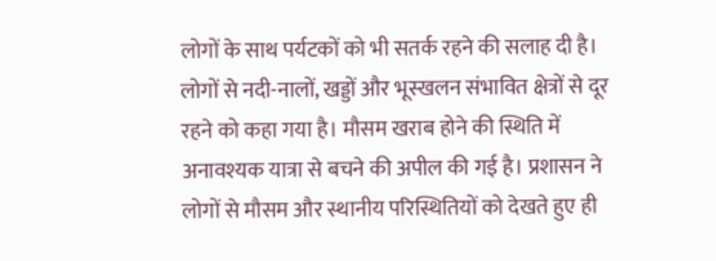लोगों के साथ पर्यटकों को भी सतर्क रहने की सलाह दी है। लोगों से नदी-नालों, खड्डों और भूस्खलन संभावित क्षेत्रों से दूर रहने को कहा गया है। मौसम खराब होने की स्थिति में अनावश्यक यात्रा से बचने की अपील की गई है। प्रशासन ने लोगों से मौसम और स्थानीय परिस्थितियों को देखते हुए ही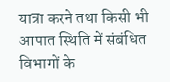यात्रा करने तथा किसी भी आपात स्थिति में संबंधित विभागों के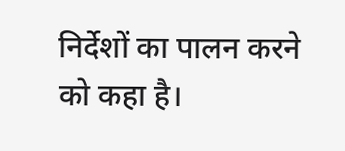निर्देशों का पालन करने को कहा है।